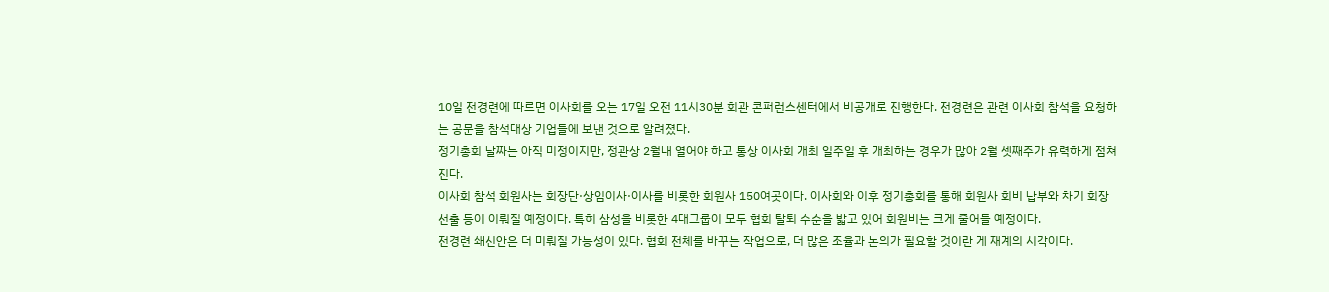10일 전경련에 따르면 이사회를 오는 17일 오전 11시30분 회관 콘퍼런스센터에서 비공개로 진행한다. 전경련은 관련 이사회 참석을 요청하는 공문을 참석대상 기업들에 보낸 것으로 알려졌다.
정기총회 날짜는 아직 미정이지만, 정관상 2월내 열어야 하고 통상 이사회 개최 일주일 후 개최하는 경우가 많아 2월 셋째주가 유력하게 점쳐진다.
이사회 참석 회원사는 회장단·상임이사·이사를 비롯한 회원사 150여곳이다. 이사회와 이후 정기총회를 통해 회원사 회비 납부와 차기 회장 선출 등이 이뤄질 예정이다. 특히 삼성을 비롯한 4대그룹이 모두 협회 탈퇴 수순을 밟고 있어 회원비는 크게 줄어들 예정이다.
전경련 쇄신안은 더 미뤄질 가능성이 있다. 협회 전체를 바꾸는 작업으로, 더 많은 조율과 논의가 필요할 것이란 게 재계의 시각이다.